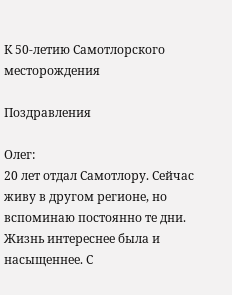К 50-летию Самотлорского месторождения

Поздравления

Олег:
20 лет отдал Самотлору. Сейчас живу в другом регионе, но вспоминаю постоянно те дни. Жизнь интереснее была и насыщеннее. С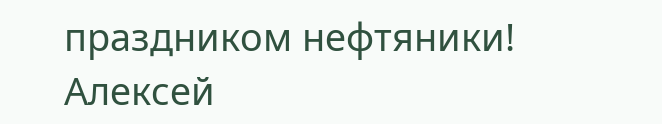праздником нефтяники!
Алексей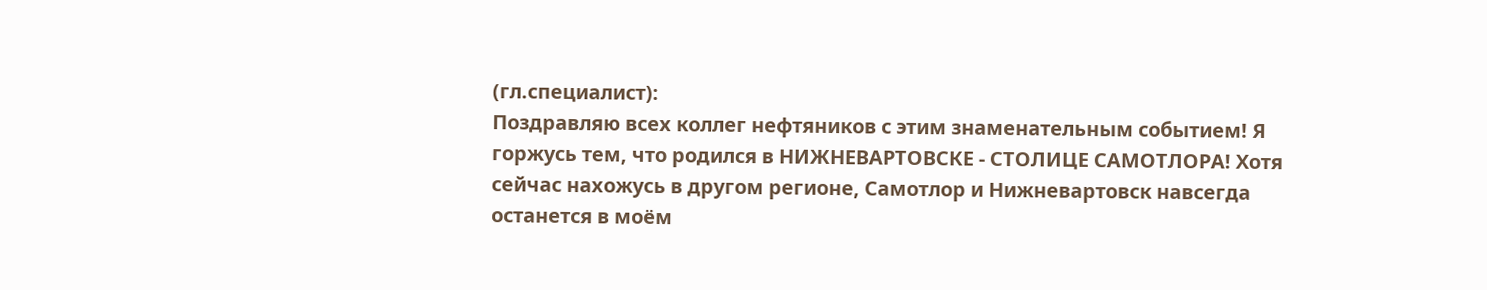(гл.специалист):
Поздравляю всех коллег нефтяников с этим знаменательным событием! Я горжусь тем, что родился в НИЖНЕВАРТОВСКЕ - СТОЛИЦЕ САМОТЛОРА! Хотя сейчас нахожусь в другом регионе, Самотлор и Нижневартовск навсегда останется в моём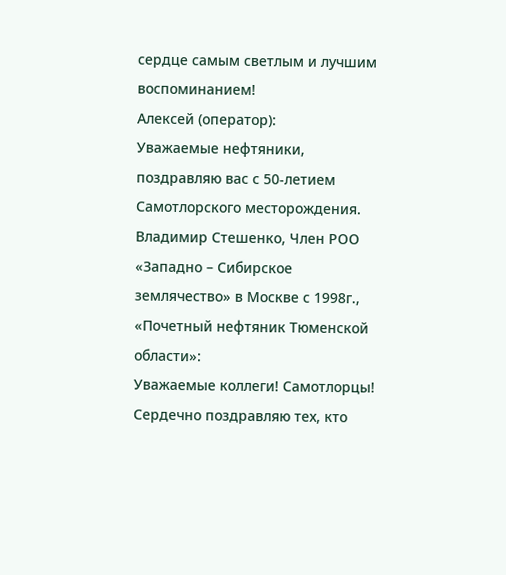сердце самым светлым и лучшим воспоминанием!
Алексей (оператор):
Уважаемые нефтяники, поздравляю вас с 50-летием Самотлорского месторождения.
Владимир Стешенко, Член РОО «Западно – Сибирское землячество» в Москве с 1998г., «Почетный нефтяник Тюменской области»:
Уважаемые коллеги! Самотлорцы! Сердечно поздравляю тех, кто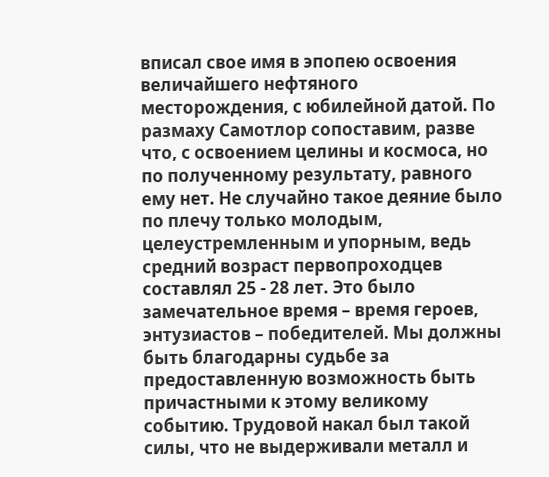вписал свое имя в эпопею освоения величайшего нефтяного месторождения, с юбилейной датой. По размаху Самотлор сопоставим, разве что, с освоением целины и космоса, но по полученному результату, равного ему нет. Не случайно такое деяние было по плечу только молодым, целеустремленным и упорным, ведь средний возраст первопроходцев составлял 25 - 28 лет. Это было замечательное время – время героев, энтузиастов – победителей. Мы должны быть благодарны судьбе за предоставленную возможность быть причастными к этому великому событию. Трудовой накал был такой силы, что не выдерживали металл и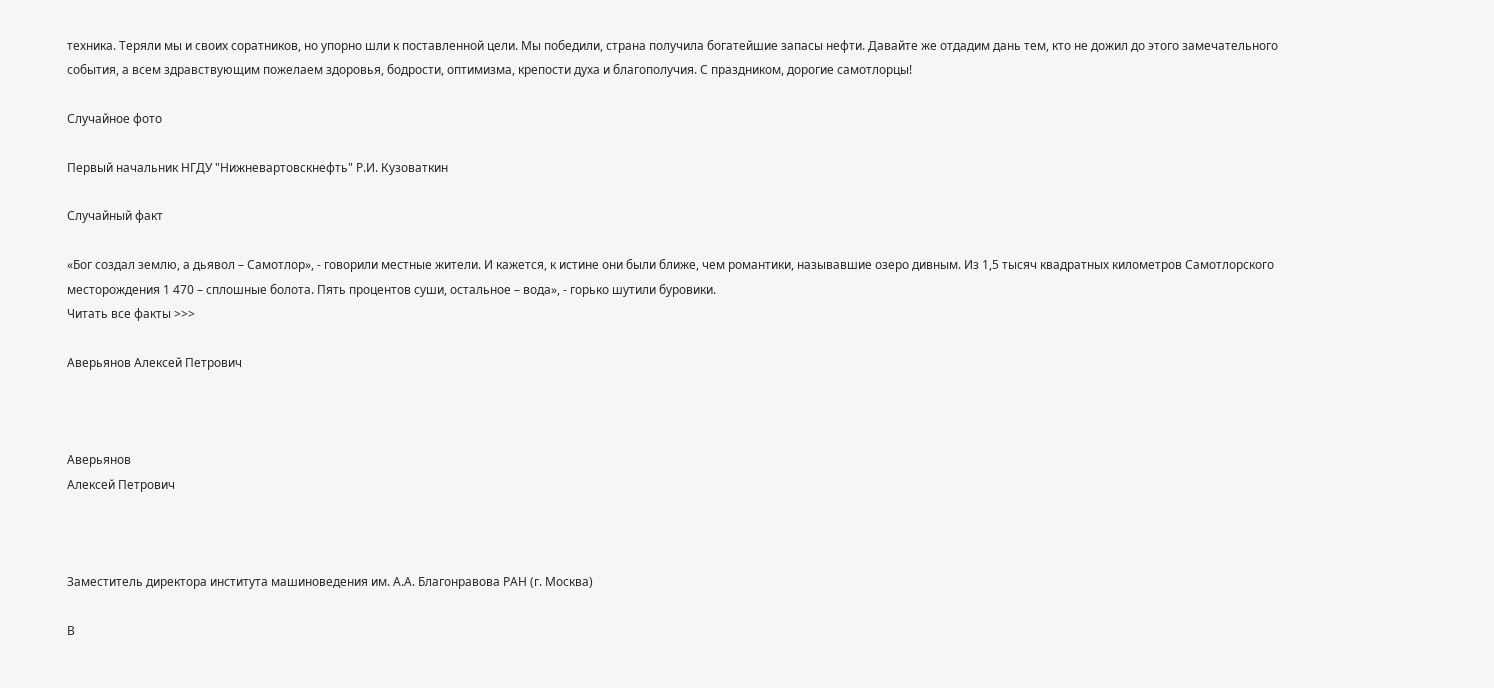техника. Теряли мы и своих соратников, но упорно шли к поставленной цели. Мы победили, страна получила богатейшие запасы нефти. Давайте же отдадим дань тем, кто не дожил до этого замечательного события, а всем здравствующим пожелаем здоровья, бодрости, оптимизма, крепости духа и благополучия. С праздником, дорогие самотлорцы!

Случайное фото

Первый начальник НГДУ "Нижневартовскнефть" Р.И. Кузоваткин

Случайный факт

«Бог создал землю, а дьявол – Самотлор», - говорили местные жители. И кажется, к истине они были ближе, чем романтики, называвшие озеро дивным. Из 1,5 тысяч квадратных километров Самотлорского месторождения 1 470 – сплошные болота. Пять процентов суши, остальное – вода», - горько шутили буровики.
Читать все факты >>>

Аверьянов Алексей Петрович



Аверьянов
Алексей Петрович



Заместитель директора института машиноведения им. А.А. Благонравова РАН (г. Москва)

В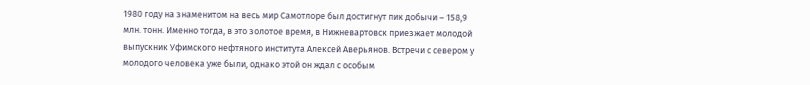1980 году на знаменитом на весь мир Самотлоре был достигнут пик добычи – 158,9 млн. тонн. Именно тогда, в это золотое время, в Нижневартовск приезжает молодой выпускник Уфимского нефтяного института Алексей Аверьянов. Встречи с cевером у молодого человека уже были, однако этой он ждал с особым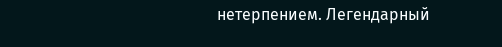нетерпением. Легендарный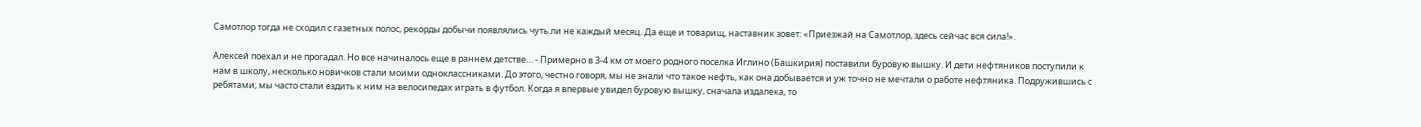Самотлор тогда не сходил с газетных полос, рекорды добычи появлялись чуть ли не каждый месяц. Да еще и товарищ, наставник зовет: «Приезжай на Самотлор, здесь сейчас вся сила!».

Алексей поехал и не прогадал. Но все начиналось еще в раннем детстве… - Примерно в 3-4 км от моего родного поселка Иглино (Башкирия) поставили буровую вышку. И дети нефтяников поступили к нам в школу, несколько новичков стали моими одноклассниками. До этого, честно говоря, мы не знали что такое нефть, как она добывается и уж точно не мечтали о работе нефтяника. Подружившись с ребятами, мы часто стали ездить к ним на велосипедах играть в футбол. Когда я впервые увидел буровую вышку, сначала издалека, то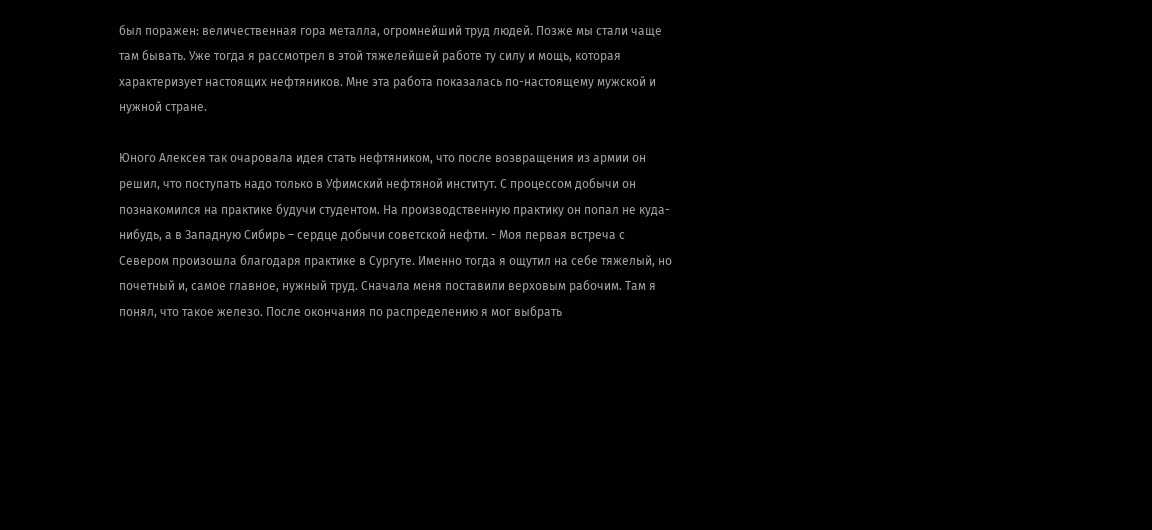был поражен: величественная гора металла, огромнейший труд людей. Позже мы стали чаще там бывать. Уже тогда я рассмотрел в этой тяжелейшей работе ту силу и мощь, которая характеризует настоящих нефтяников. Мне эта работа показалась по-настоящему мужской и нужной стране.

Юного Алексея так очаровала идея стать нефтяником, что после возвращения из армии он решил, что поступать надо только в Уфимский нефтяной институт. С процессом добычи он познакомился на практике будучи студентом. На производственную практику он попал не куда-нибудь, а в Западную Сибирь – сердце добычи советской нефти. - Моя первая встреча с Севером произошла благодаря практике в Сургуте. Именно тогда я ощутил на себе тяжелый, но почетный и, самое главное, нужный труд. Сначала меня поставили верховым рабочим. Там я понял, что такое железо. После окончания по распределению я мог выбрать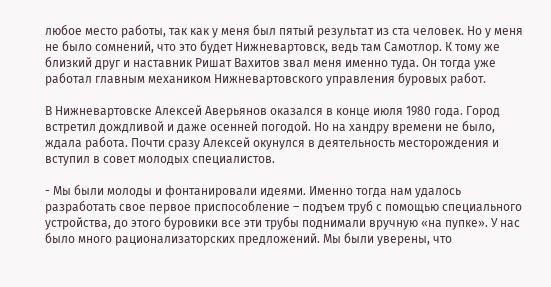любое место работы, так как у меня был пятый результат из ста человек. Но у меня не было сомнений, что это будет Нижневартовск, ведь там Самотлор. К тому же близкий друг и наставник Ришат Вахитов звал меня именно туда. Он тогда уже работал главным механиком Нижневартовского управления буровых работ.

В Нижневартовске Алексей Аверьянов оказался в конце июля 1980 года. Город встретил дождливой и даже осенней погодой. Но на хандру времени не было, ждала работа. Почти сразу Алексей окунулся в деятельность месторождения и вступил в совет молодых специалистов.

- Мы были молоды и фонтанировали идеями. Именно тогда нам удалось разработать свое первое приспособление – подъем труб с помощью специального устройства, до этого буровики все эти трубы поднимали вручную «на пупке». У нас было много рационализаторских предложений. Мы были уверены, что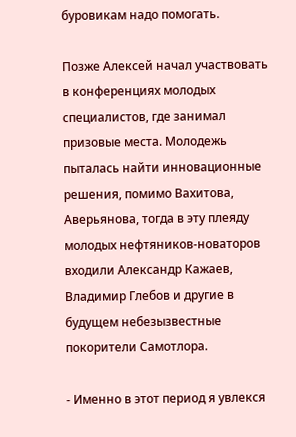буровикам надо помогать.

Позже Алексей начал участвовать в конференциях молодых специалистов, где занимал призовые места. Молодежь пыталась найти инновационные решения, помимо Вахитова, Аверьянова, тогда в эту плеяду молодых нефтяников-новаторов входили Александр Кажаев, Владимир Глебов и другие в будущем небезызвестные покорители Самотлора.

- Именно в этот период я увлекся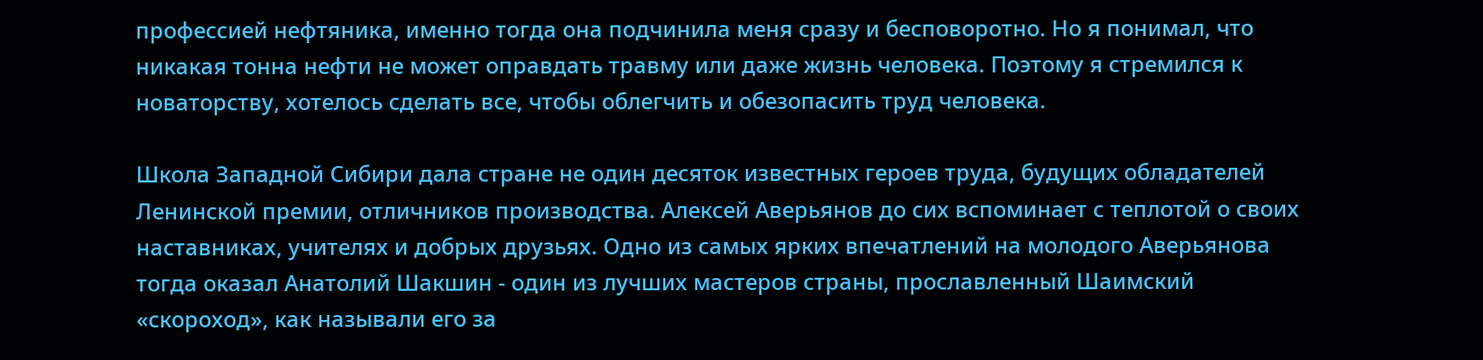профессией нефтяника, именно тогда она подчинила меня сразу и бесповоротно. Но я понимал, что никакая тонна нефти не может оправдать травму или даже жизнь человека. Поэтому я стремился к новаторству, хотелось сделать все, чтобы облегчить и обезопасить труд человека.

Школа Западной Сибири дала стране не один десяток известных героев труда, будущих обладателей Ленинской премии, отличников производства. Алексей Аверьянов до сих вспоминает с теплотой о своих наставниках, учителях и добрых друзьях. Одно из самых ярких впечатлений на молодого Аверьянова тогда оказал Анатолий Шакшин - один из лучших мастеров страны, прославленный Шаимский «скороход», как называли его за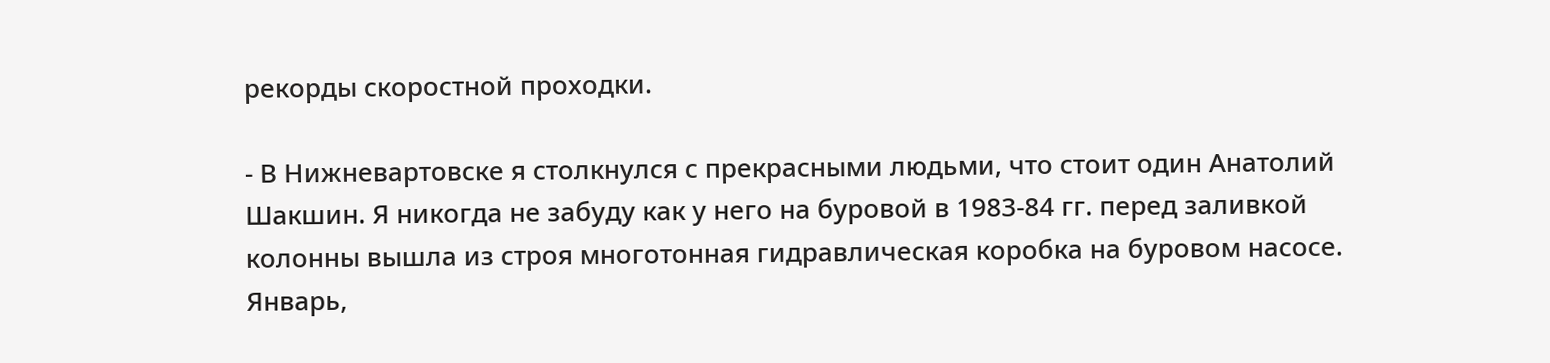рекорды скоростной проходки.

- В Нижневартовске я столкнулся с прекрасными людьми, что стоит один Анатолий Шакшин. Я никогда не забуду как у него на буровой в 1983-84 гг. перед заливкой колонны вышла из строя многотонная гидравлическая коробка на буровом насосе. Январь,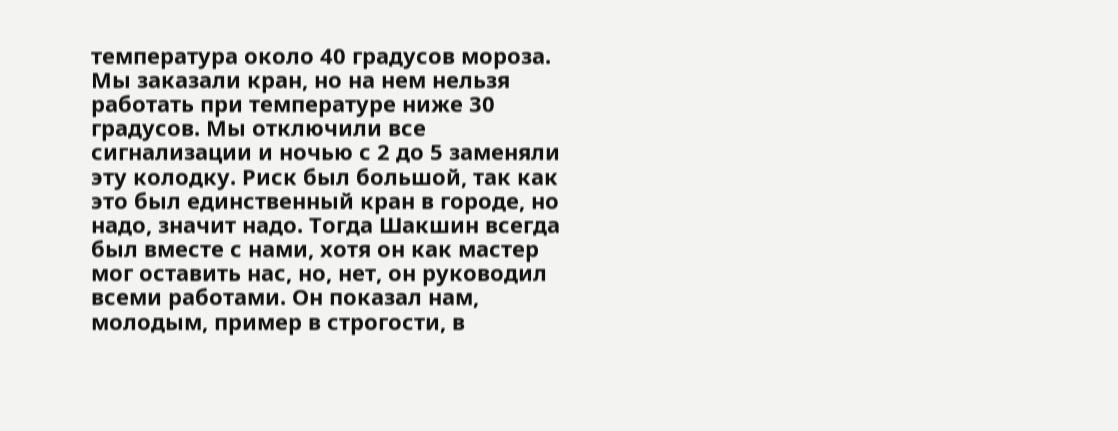температура около 40 градусов мороза. Мы заказали кран, но на нем нельзя работать при температуре ниже 30 градусов. Мы отключили все сигнализации и ночью с 2 до 5 заменяли эту колодку. Риск был большой, так как это был единственный кран в городе, но надо, значит надо. Тогда Шакшин всегда был вместе с нами, хотя он как мастер мог оставить нас, но, нет, он руководил всеми работами. Он показал нам, молодым, пример в строгости, в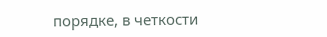порядке, в четкости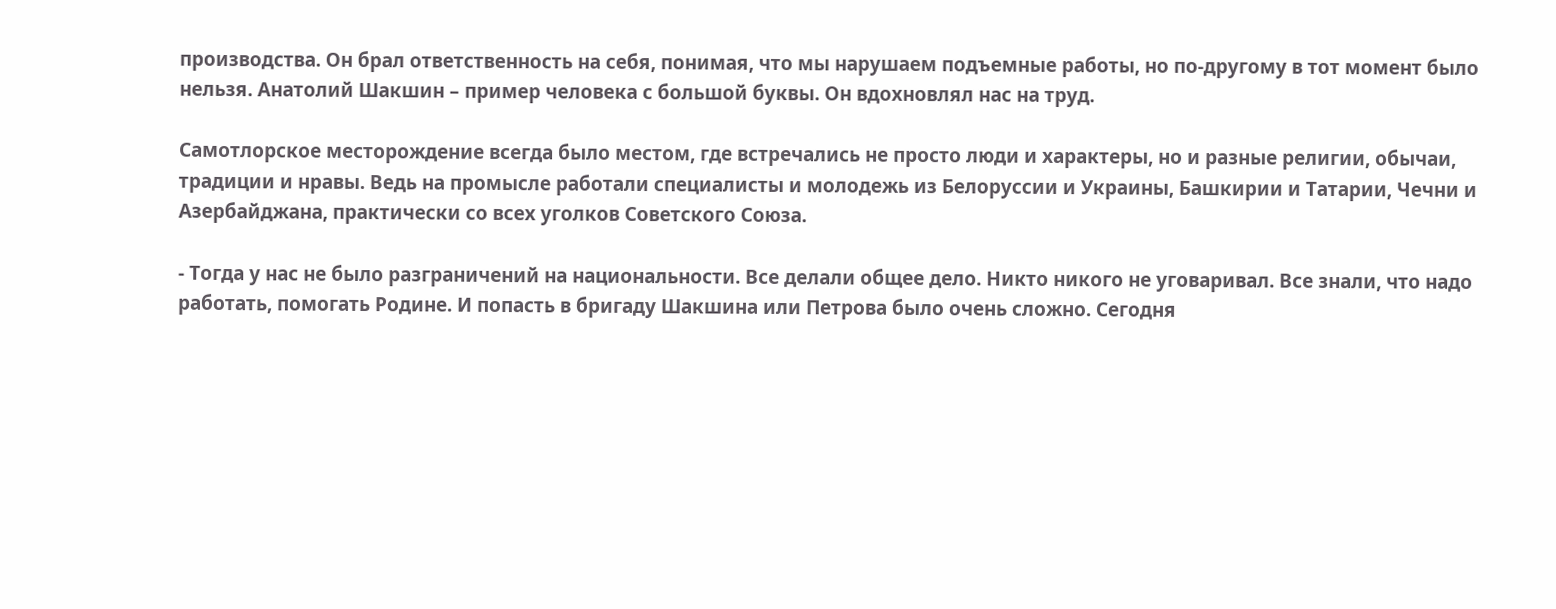производства. Он брал ответственность на себя, понимая, что мы нарушаем подъемные работы, но по-другому в тот момент было нельзя. Анатолий Шакшин – пример человека с большой буквы. Он вдохновлял нас на труд.

Самотлорское месторождение всегда было местом, где встречались не просто люди и характеры, но и разные религии, обычаи, традиции и нравы. Ведь на промысле работали специалисты и молодежь из Белоруссии и Украины, Башкирии и Татарии, Чечни и Азербайджана, практически со всех уголков Советского Союза.

- Тогда у нас не было разграничений на национальности. Все делали общее дело. Никто никого не уговаривал. Все знали, что надо работать, помогать Родине. И попасть в бригаду Шакшина или Петрова было очень сложно. Сегодня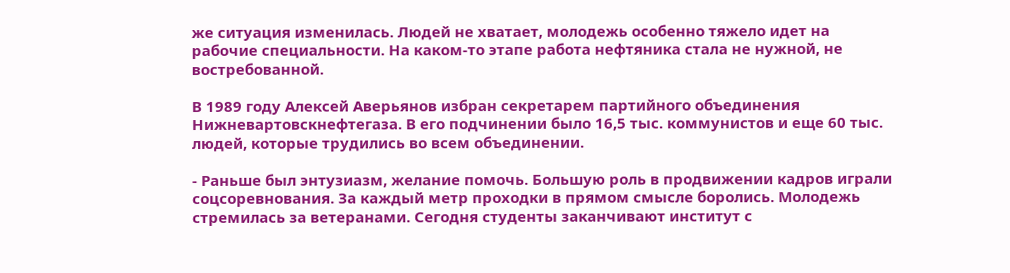же ситуация изменилась. Людей не хватает, молодежь особенно тяжело идет на рабочие специальности. На каком-то этапе работа нефтяника стала не нужной, не востребованной.

В 1989 году Алексей Аверьянов избран секретарем партийного объединения Нижневартовскнефтегаза. В его подчинении было 16,5 тыс. коммунистов и еще 60 тыс. людей, которые трудились во всем объединении.

- Раньше был энтузиазм, желание помочь. Большую роль в продвижении кадров играли соцсоревнования. За каждый метр проходки в прямом смысле боролись. Молодежь стремилась за ветеранами. Сегодня студенты заканчивают институт с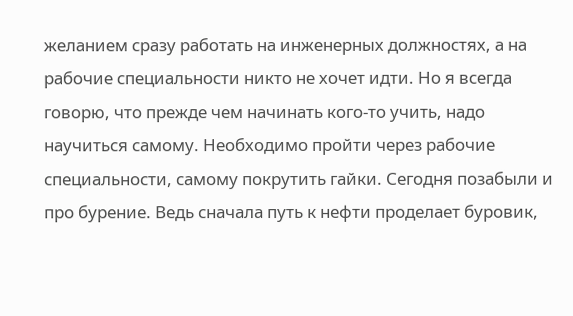желанием сразу работать на инженерных должностях, а на рабочие специальности никто не хочет идти. Но я всегда говорю, что прежде чем начинать кого-то учить, надо научиться самому. Необходимо пройти через рабочие специальности, самому покрутить гайки. Сегодня позабыли и про бурение. Ведь сначала путь к нефти проделает буровик,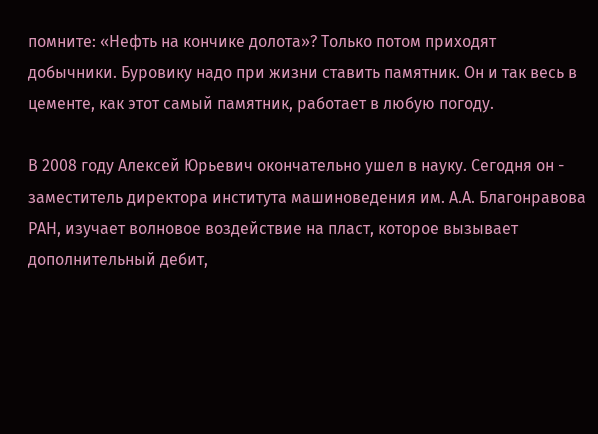помните: «Нефть на кончике долота»? Только потом приходят добычники. Буровику надо при жизни ставить памятник. Он и так весь в цементе, как этот самый памятник, работает в любую погоду.

В 2008 году Алексей Юрьевич окончательно ушел в науку. Сегодня он - заместитель директора института машиноведения им. А.А. Благонравова РАН, изучает волновое воздействие на пласт, которое вызывает дополнительный дебит,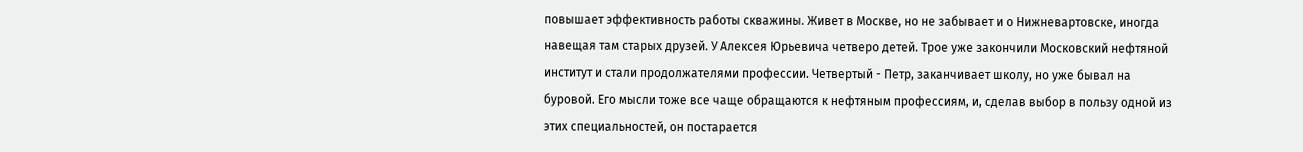повышает эффективность работы скважины. Живет в Москве, но не забывает и о Нижневартовске, иногда навещая там старых друзей. У Алексея Юрьевича четверо детей. Трое уже закончили Московский нефтяной институт и стали продолжателями профессии. Четвертый - Петр, заканчивает школу, но уже бывал на буровой. Его мысли тоже все чаще обращаются к нефтяным профессиям, и, сделав выбор в пользу одной из этих специальностей, он постарается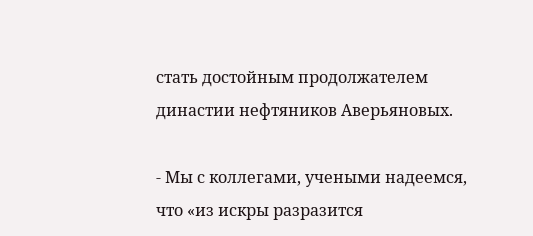стать достойным продолжателем династии нефтяников Аверьяновых.

- Мы с коллегами, учеными надеемся, что «из искры разразится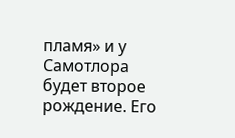пламя» и у Самотлора будет второе рождение. Его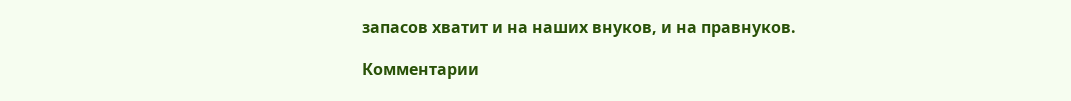запасов хватит и на наших внуков, и на правнуков.

Комментарии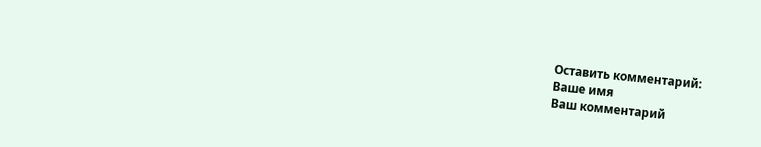Оставить комментарий:
Ваше имя
Ваш комментарий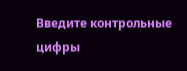Введите контрольные цифры